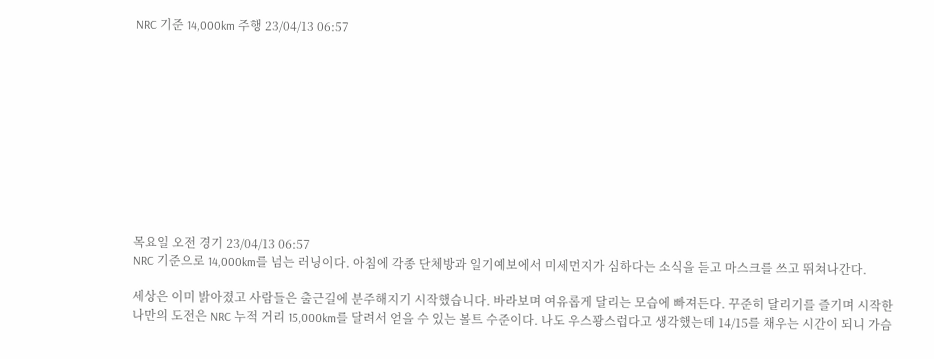NRC 기준 14,000km 주행 23/04/13 06:57











목요일 오전 경기 23/04/13 06:57
NRC 기준으로 14,000km를 넘는 러닝이다. 아침에 각종 단체방과 일기예보에서 미세먼지가 심하다는 소식을 듣고 마스크를 쓰고 뛰쳐나간다.

세상은 이미 밝아졌고 사람들은 출근길에 분주해지기 시작했습니다. 바라보며 여유롭게 달리는 모습에 빠져든다. 꾸준히 달리기를 즐기며 시작한 나만의 도전은 NRC 누적 거리 15,000km를 달려서 얻을 수 있는 볼트 수준이다. 나도 우스꽝스럽다고 생각했는데 14/15를 채우는 시간이 되니 가슴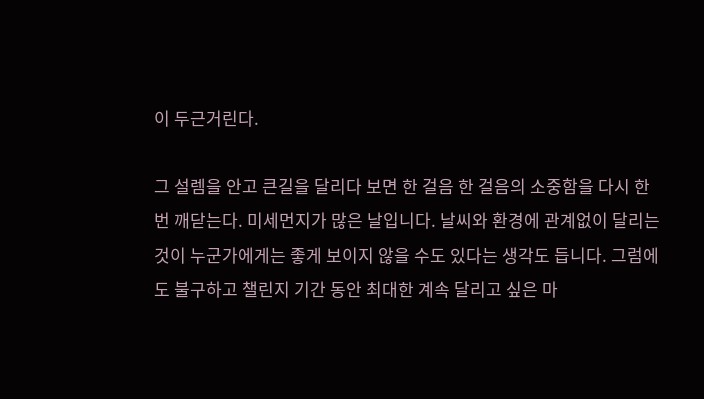이 두근거린다.

그 설렘을 안고 큰길을 달리다 보면 한 걸음 한 걸음의 소중함을 다시 한 번 깨닫는다. 미세먼지가 많은 날입니다. 날씨와 환경에 관계없이 달리는 것이 누군가에게는 좋게 보이지 않을 수도 있다는 생각도 듭니다. 그럼에도 불구하고 챌린지 기간 동안 최대한 계속 달리고 싶은 마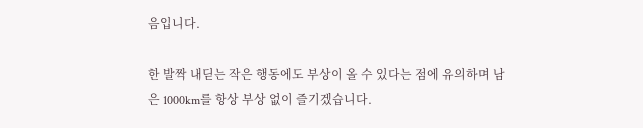음입니다.

한 발짝 내딛는 작은 행동에도 부상이 올 수 있다는 점에 유의하며 남은 1000km를 항상 부상 없이 즐기겠습니다.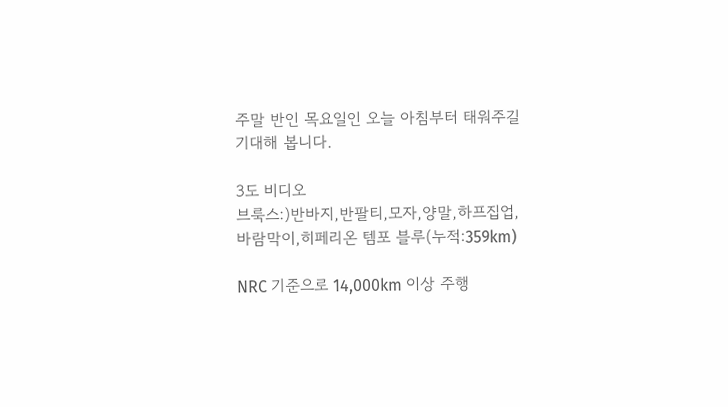주말 반인 목요일인 오늘 아침부터 태워주길 기대해 봅니다.

3도 비디오
브룩스:)반바지,반팔티,모자,양말,하프집업,바람막이,히페리온 템포 블루(누적:359km)

NRC 기준으로 14,000km 이상 주행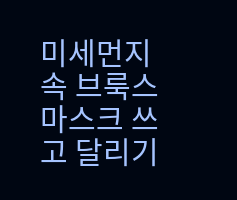미세먼지 속 브룩스 마스크 쓰고 달리기